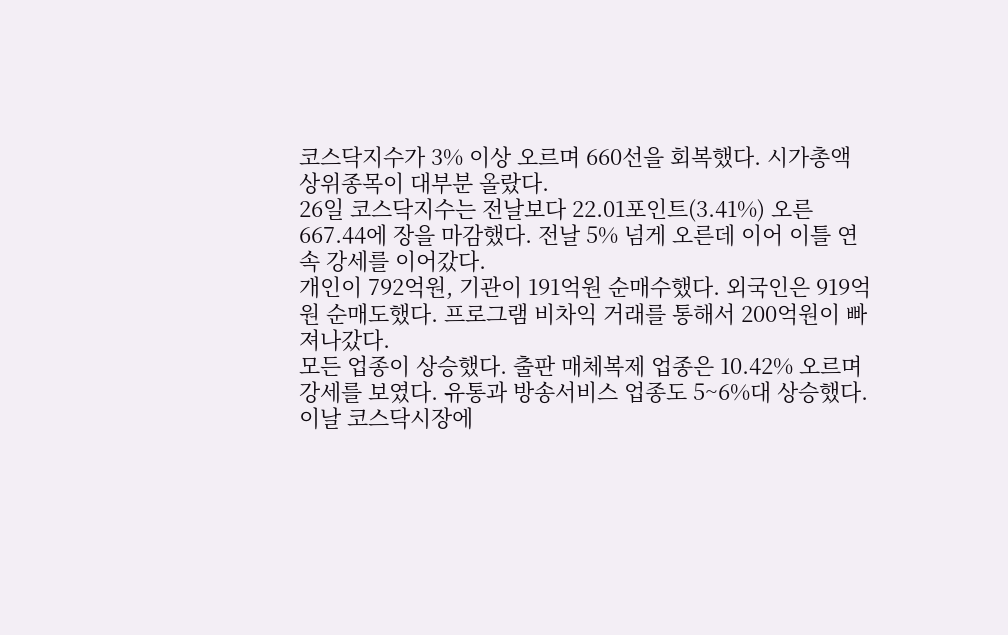코스닥지수가 3% 이상 오르며 660선을 회복했다. 시가총액 상위종목이 대부분 올랐다.
26일 코스닥지수는 전날보다 22.01포인트(3.41%) 오른 667.44에 장을 마감했다. 전날 5% 넘게 오른데 이어 이틀 연속 강세를 이어갔다.
개인이 792억원, 기관이 191억원 순매수했다. 외국인은 919억원 순매도했다. 프로그램 비차익 거래를 통해서 200억원이 빠져나갔다.
모든 업종이 상승했다. 출판 매체복제 업종은 10.42% 오르며 강세를 보였다. 유통과 방송서비스 업종도 5~6%대 상승했다.
이날 코스닥시장에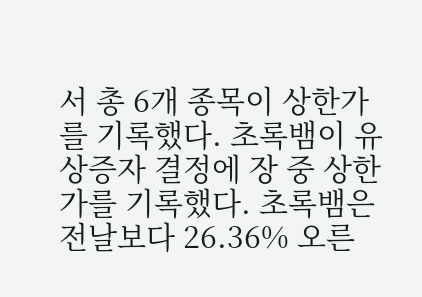서 총 6개 종목이 상한가를 기록했다. 초록뱀이 유상증자 결정에 장 중 상한가를 기록했다. 초록뱀은 전날보다 26.36% 오른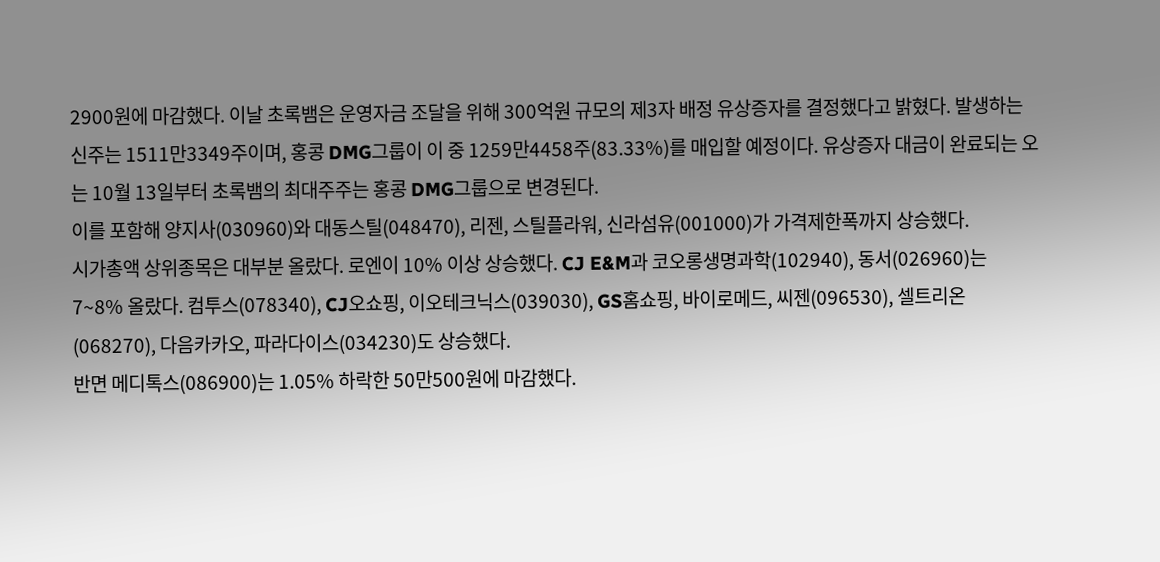2900원에 마감했다. 이날 초록뱀은 운영자금 조달을 위해 300억원 규모의 제3자 배정 유상증자를 결정했다고 밝혔다. 발생하는 신주는 1511만3349주이며, 홍콩 DMG그룹이 이 중 1259만4458주(83.33%)를 매입할 예정이다. 유상증자 대금이 완료되는 오는 10월 13일부터 초록뱀의 최대주주는 홍콩 DMG그룹으로 변경된다.
이를 포함해 양지사(030960)와 대동스틸(048470), 리젠, 스틸플라워, 신라섬유(001000)가 가격제한폭까지 상승했다.
시가총액 상위종목은 대부분 올랐다. 로엔이 10% 이상 상승했다. CJ E&M과 코오롱생명과학(102940), 동서(026960)는 7~8% 올랐다. 컴투스(078340), CJ오쇼핑, 이오테크닉스(039030), GS홈쇼핑, 바이로메드, 씨젠(096530), 셀트리온(068270), 다음카카오, 파라다이스(034230)도 상승했다.
반면 메디톡스(086900)는 1.05% 하락한 50만500원에 마감했다.